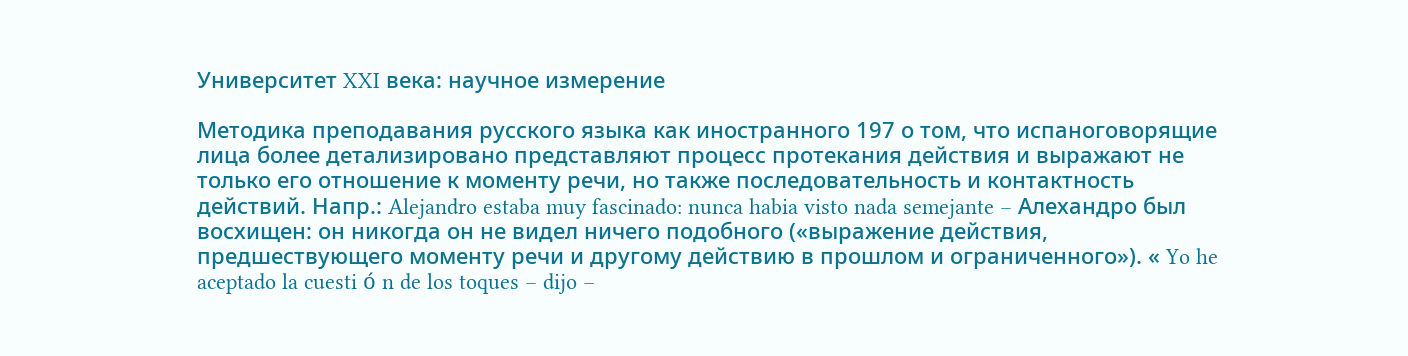Университет XXI века: научное измерение

Методика преподавания русского языка как иностранного 197 о том, что испаноговорящие лица более детализировано представляют процесс протекания действия и выражают не только его отношение к моменту речи, но также последовательность и контактность действий. Напр.: Alejandro estaba muy fascinado: nunca habia visto nada semejante – Алехандро был восхищен: он никогда он не видел ничего подобного («выражение действия, предшествующего моменту речи и другому действию в прошлом и ограниченного»). « Yo he aceptado la cuesti ó n de los toques – dijo –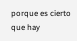porque es cierto que hay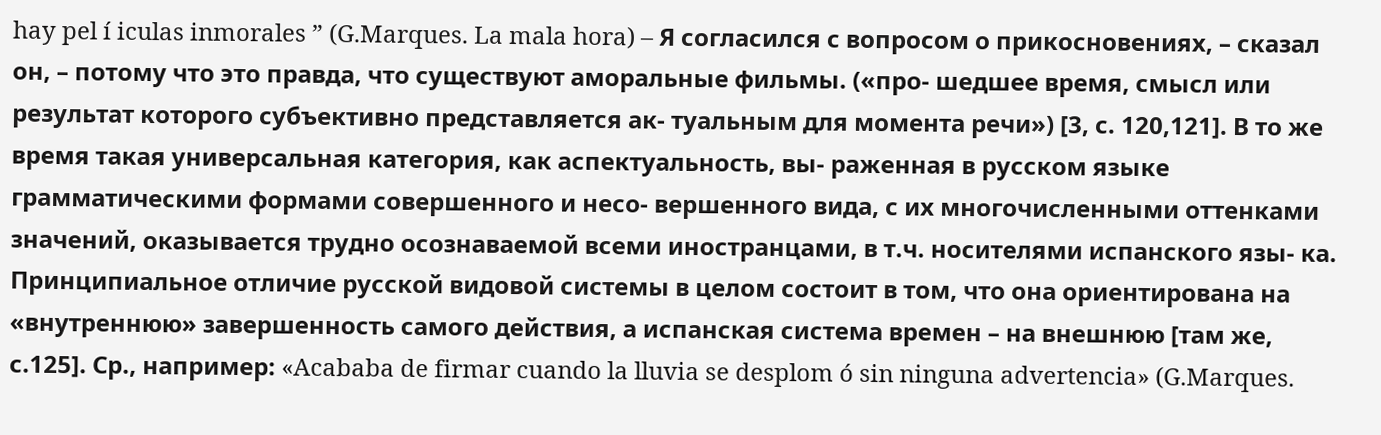hay pel í iculas inmorales ” (G.Marques. La mala hora) – Я согласился с вопросом о прикосновениях, – сказал он, – потому что это правда, что существуют аморальные фильмы. («про- шедшее время, смысл или результат которого субъективно представляется ак- туальным для момента речи») [3, с. 120,121]. В то же время такая универсальная категория, как аспектуальность, вы- раженная в русском языке грамматическими формами совершенного и несо- вершенного вида, с их многочисленными оттенками значений, оказывается трудно осознаваемой всеми иностранцами, в т.ч. носителями испанского язы- ка. Принципиальное отличие русской видовой системы в целом состоит в том, что она ориентирована на «внутреннюю» завершенность самого действия, а испанская система времен – на внешнюю [там же, с.125]. Ср., например: «Acababa de firmar cuando la lluvia se desplom ó sin ninguna advertencia» (G.Marques.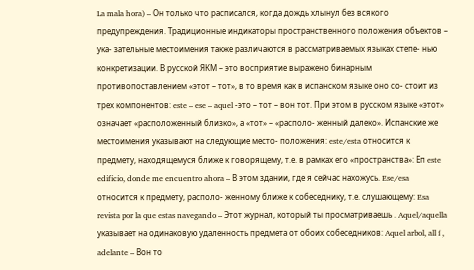La mala hora) – Он только что расписался, когда дождь хлынул без всякого предупреждения. Традиционные индикаторы пространственного положения объектов – ука- зательные местоимения также различаются в рассматриваемых языках степе- нью конкретизации. В русской ЯКМ – это восприятие выражено бинарным противопоставлением «этот – тот», в то время как в испанском языке оно со- стоит из трех компонентов: este – ese – aquel -это – тот – вон тот. При этом в русском языке «этот» означает «расположенный близко», а «тот» – «располо- женный далеко». Испанские же местоимения указывают на следующие место- положения: este/esta относится к предмету, находящемуся ближе к говорящему, т.е. в рамках его «пространства»: Еп este edificio, donde me encuentro ahora – В этом здании, где я сейчас нахожусь. Ese/esa относится к предмету, располо- женному ближе к собеседнику, т.е. слушающему: Esa revista por la que estas navegando – Этот журнал, который ты просматриваешь . Aquel/aquella указывает на одинаковую удаленность предмета от обоих собеседников: Aquel arbol, all í , adelante – Вон то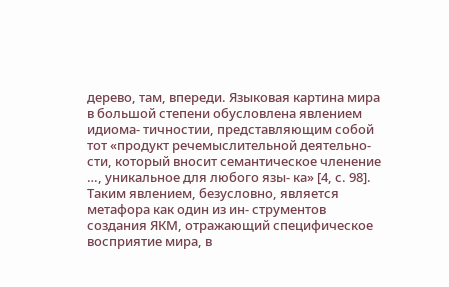дерево, там, впереди. Языковая картина мира в большой степени обусловлена явлением идиома- тичностии, представляющим собой тот «продукт речемыслительной деятельно- сти, который вносит семантическое членение …, уникальное для любого язы- ка» [4, с. 98]. Таким явлением, безусловно, является метафора как один из ин- струментов создания ЯКМ, отражающий специфическое восприятие мира, в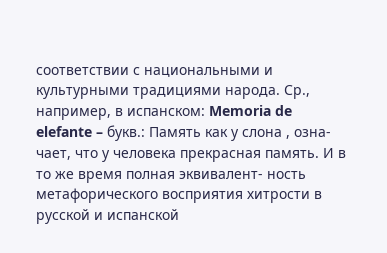соответствии с национальными и культурными традициями народа. Ср., например, в испанском: Memoria de elefante – букв.: Память как у слона , озна- чает, что у человека прекрасная память. И в то же время полная эквивалент- ность метафорического восприятия хитрости в русской и испанской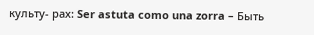культу- рах: Ser astuta como una zorra – Быть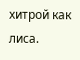хитрой как лиса.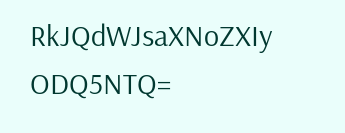RkJQdWJsaXNoZXIy ODQ5NTQ=